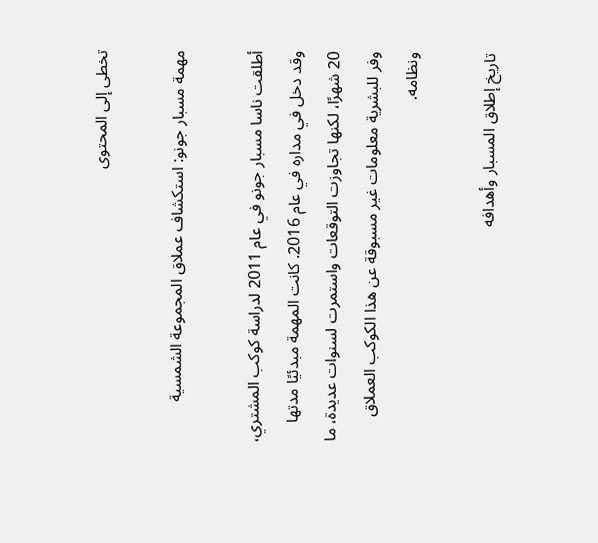تخطى إلى المحتوى

مهمة مسبار جونو: استكشاف عملاق المجموعة الشمسية

أطلقت ناسا مسبار جونو في عام 2011 لدراسة كوكب المشتري، وقد دخل في مداره في عام 2016. كانت المهمة مبدئيًا مدتها 20 شهرًا، لكنها تجاوزت التوقعات واستمرت لسنوات عديدة، ما وفر للبشرية معلومات غير مسبوقة عن هذا الكوكب العملاق ونظامه.

تاريخ إطلاق المسبار وأهدافه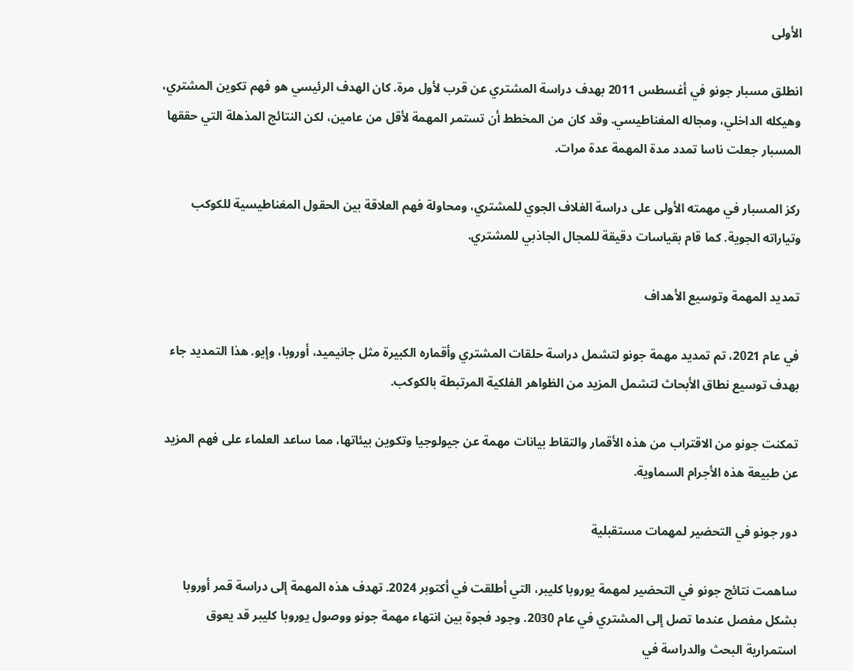الأولى

انطلق مسبار جونو في أغسطس 2011 بهدف دراسة المشتري عن قرب لأول مرة. كان الهدف الرئيسي هو فهم تكوين المشتري، وهيكله الداخلي، ومجاله المغناطيسي. وقد كان من المخطط أن تستمر المهمة لأقل من عامين، لكن النتائج المذهلة التي حققها المسبار جعلت ناسا تمدد مدة المهمة عدة مرات.

ركز المسبار في مهمته الأولى على دراسة الغلاف الجوي للمشتري، ومحاولة فهم العلاقة بين الحقول المغناطيسية للكوكب وتياراته الجوية. كما قام بقياسات دقيقة للمجال الجاذبي للمشتري.

تمديد المهمة وتوسيع الأهداف

في عام 2021، تم تمديد مهمة جونو لتشمل دراسة حلقات المشتري وأقماره الكبيرة مثل جانيميد، أوروبا، وإيو. هذا التمديد جاء بهدف توسيع نطاق الأبحاث لتشمل المزيد من الظواهر الفلكية المرتبطة بالكوكب.

تمكنت جونو من الاقتراب من هذه الأقمار والتقاط بيانات مهمة عن جيولوجيا وتكوين بيئاتها، مما ساعد العلماء على فهم المزيد عن طبيعة هذه الأجرام السماوية.

دور جونو في التحضير لمهمات مستقبلية

ساهمت نتائج جونو في التحضير لمهمة يوروبا كليبر، التي أطلقت في أكتوبر 2024. تهدف هذه المهمة إلى دراسة قمر أوروبا بشكل مفصل عندما تصل إلى المشتري في عام 2030. وجود فجوة بين انتهاء مهمة جونو ووصول يوروبا كليبر قد يعوق استمرارية البحث والدراسة في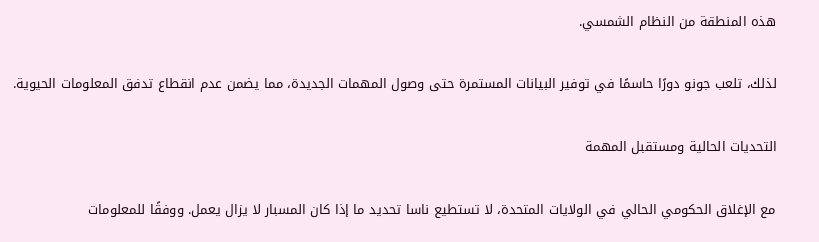هذه المنطقة من النظام الشمسي.

لذلك، تلعب جونو دورًا حاسمًا في توفير البيانات المستمرة حتى وصول المهمات الجديدة، مما يضمن عدم انقطاع تدفق المعلومات الحيوية.

التحديات الحالية ومستقبل المهمة

مع الإغلاق الحكومي الحالي في الولايات المتحدة، لا تستطيع ناسا تحديد ما إذا كان المسبار لا يزال يعمل. ووفقًا للمعلومات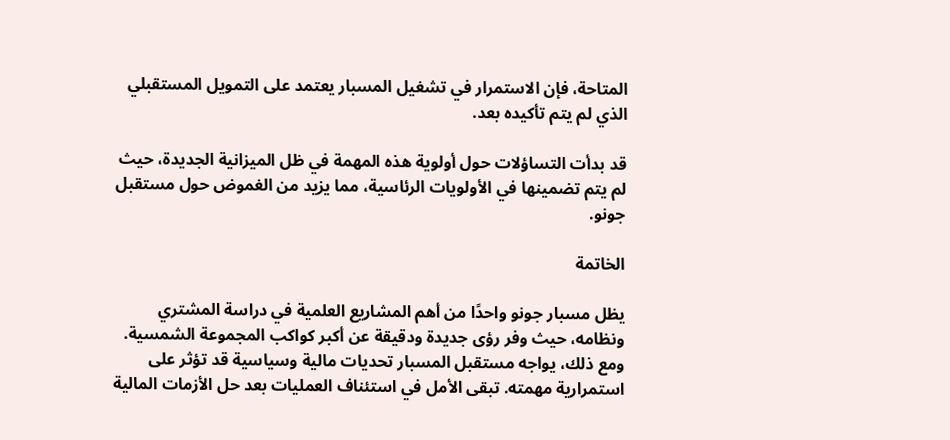المتاحة، فإن الاستمرار في تشغيل المسبار يعتمد على التمويل المستقبلي الذي لم يتم تأكيده بعد.

قد بدأت التساؤلات حول أولوية هذه المهمة في ظل الميزانية الجديدة، حيث لم يتم تضمينها في الأولويات الرئاسية، مما يزيد من الغموض حول مستقبل جونو.

الخاتمة

يظل مسبار جونو واحدًا من أهم المشاريع العلمية في دراسة المشتري ونظامه، حيث وفر رؤى جديدة ودقيقة عن أكبر كواكب المجموعة الشمسية. ومع ذلك، يواجه مستقبل المسبار تحديات مالية وسياسية قد تؤثر على استمرارية مهمته. تبقى الأمل في استئناف العمليات بعد حل الأزمات المالية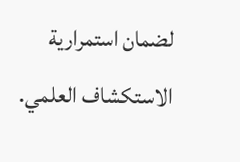لضمان استمرارية الاستكشاف العلمي.